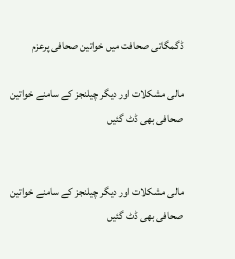ڈگمگاتی صحافت میں خواتین صحافی پرعزم

مالی مشکلات اور دیگر چیلنجز کے سامنے خواتین صحافی بھی ڈٹ گئیں


مالی مشکلات اور دیگر چیلنجز کے سامنے خواتین صحافی بھی ڈٹ گئیں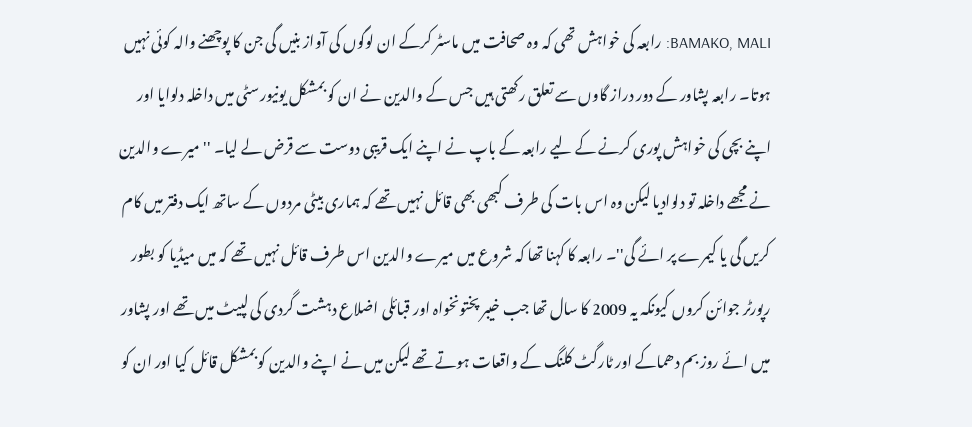BAMAKO, MALI: رابعہ کی خواہش تھی کہ وہ صحافت میں ماسٹر کرکے ان لوگوں کی آواز بنیں گی جن کا پوچھنے والہ کوئی نہیں ہوتا۔ رابعہ پشاور کے دور دراز گاوں سے تعلق رکھتی ہیں جس کے والدین نے ان کو بمشکل یونیورسٹی میں داخلہ دلوایا اور اپنے بچی کی خواہش پوری کرنے کے لیے رابعہ کے باپ نے اپنے ایک قریبی دوست سے قرض لے لیا۔ ''میرے والدین نے مجھے داخلہ تو دلوادیا لیکن وہ اس بات کی طرف کبھی بھی قائل نہیں تھے کہ ہماری بیٹی مردوں کے ساتھ ایک دفتر میں کام کریں گی یا کیمرے پر ائے گی''۔ رابعہ کا کہنا تھا کہ شروع میں میرے والدین اس طرف قائل نہیں تھے کہ میں میڈیا کو بطور رپورٹر جوائن کروں کیونکہ یہ 2009 کا سال تھا جب خیبر پختونخواہ اور قبائلی اضلاع دہشت گردی کی لپیٹ میں تھے اور پشاور میں ائے روز بم دھماکے اور ٹارگٹ کلنگ کے واقعات ہوتے تھے لیکن میں نے اپنے والدین کو بمشکل قائل کیا اور ان کو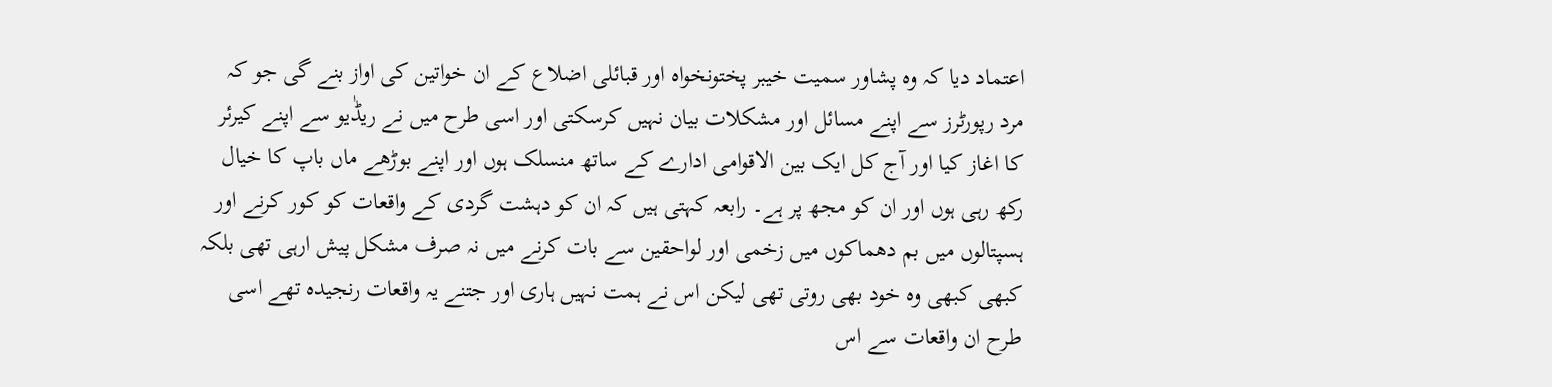اعتماد دیا کہ وہ پشاور سمیت خیبر پختونخواہ اور قبائلی اضلاع کے ان خواتین کی اواز بنے گی جو کہ مرد رپورٹرز سے اپنے مسائل اور مشکلات بیان نہیں کرسکتی اور اسی طرح میں نے ریڈٰیو سے اپنے کیرئر کا اغاز کیا اور آج کل ایک بین الاقوامی ادارے کے ساتھ منسلک ہوں اور اپنے بوڑھے ماں باپ کا خیال رکھ رہی ہوں اور ان کو مجھ پر ہے۔ رابعہ کہتی ہیں کہ ان کو دہشت گردی کے واقعات کو کور کرنے اور ہسپتالوں میں بم دھماکوں میں زخمی اور لواحقین سے بات کرنے میں نہ صرف مشکل پیش ارہی تھی بلکہ کبھی کبھی وہ خود بھی روتی تھی لیکن اس نے ہمت نہیں ہاری اور جتنے یہ واقعات رنجیدہ تھے اسی طرح ان واقعات سے اس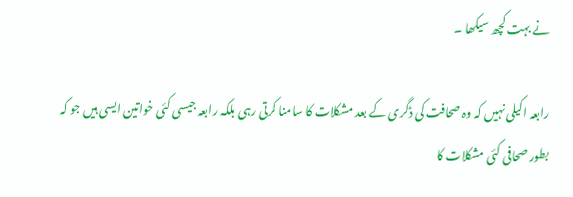نے بہت کچھ سیکھا ۔

رابعہ اکیلی نہیں کہ وہ صحافت کی ڈگری کے بعد مشکلات کا سامنا کرتی رہی بلکہ رابعہ جیسی کئی خواتین ایسی ہیں جو کہ بطور صحافی کئی مشکلات کا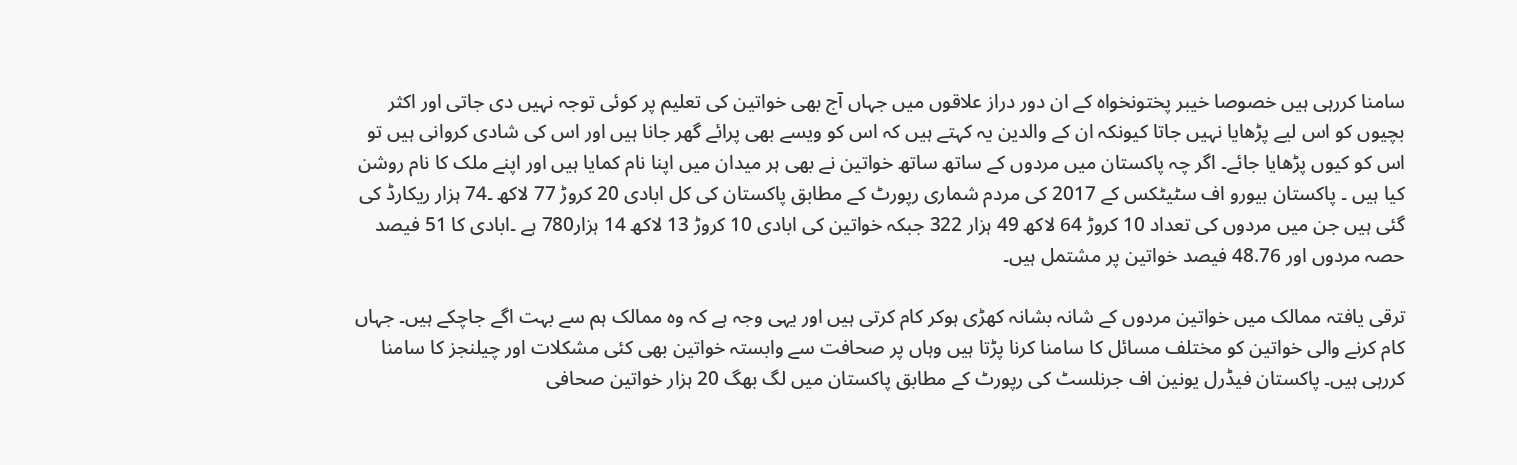سامنا کررہی ہیں خصوصا خیبر پختونخواہ کے ان دور دراز علاقوں میں جہاں آج بھی خواتین کی تعلیم پر کوئی توجہ نہیں دی جاتی اور اکثر بچیوں کو اس لیے پڑھایا نہیں جاتا کیونکہ ان کے والدین یہ کہتے ہیں کہ اس کو ویسے بھی پرائے گھر جانا ہیں اور اس کی شادی کروانی ہیں تو اس کو کیوں پڑھایا جائے۔ اگر چہ پاکستان میں مردوں کے ساتھ ساتھ خواتین نے بھی ہر میدان میں اپنا نام کمایا ہیں اور اپنے ملک کا نام روشن کیا ہیں ۔ پاکستان بیورو اف سٹیٹکس کے 2017 کی مردم شماری رپورٹ کے مطابق پاکستان کی کل ابادی 20 کروڑ 77 لاکھ ۔74 ہزار ریکارڈ کی گئی ہیں جن میں مردوں کی تعداد 10 کروڑ 64 لاکھ 49 ہزار 322 جبکہ خواتین کی ابادی 10 کروڑ 13 لاکھ 14 ہزار780 ہے ۔ابادی کا 51 فیصد حصہ مردوں اور 48.76 فیصد خواتین پر مشتمل ہیں۔

ترقی یافتہ ممالک میں خواتین مردوں کے شانہ بشانہ کھڑی ہوکر کام کرتی ہیں اور یہی وجہ ہے کہ وہ ممالک ہم سے بہت اگے جاچکے ہیں۔ جہاں کام کرنے والی خواتین کو مختلف مسائل کا سامنا کرنا پڑتا ہیں وہاں پر صحافت سے وابستہ خواتین بھی کئی مشکلات اور چیلنجز کا سامنا کررہی ہیں۔ پاکستان فیڈرل یونین اف جرنلسٹ کی رپورٹ کے مطابق پاکستان میں لگ بھگ 20 ہزار خواتین صحافی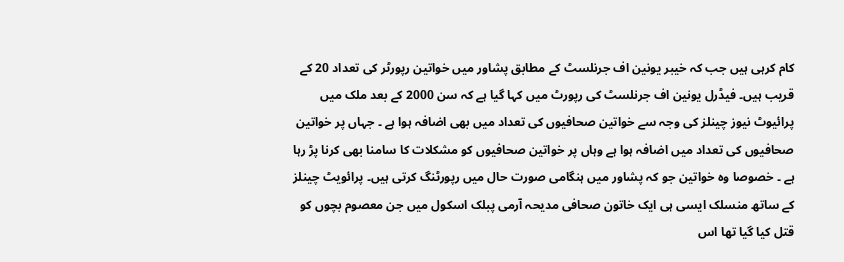کام کرہی ہیں جب کہ خیبر یونین اف جرنلسٹ کے مطابق پشاور میں خواتین رپورٹر کی تعداد 20 کے قریب ہیں۔ فیڈرل یونین اف جرنلسٹ کی رپورٹ میں کہا گیا ہے کہ سن 2000 کے بعد ملک میں پرائیوٹ نیوز چینلز کی وجہ سے خواتین صحافیوں کی تعداد میں بھی اضافہ ہوا ہے ۔ جہاں پر خواتین صحافیوں کی تعداد میں اضافہ ہوا ہے وہاں پر خواتین صحافیوں کو مشکلات کا سامنا بھی کرنا پڑ رہا ہے ۔ خصوصا وہ خواتین جو کہ پشاور میں ہنگامی صورت حال میں رپورٹنگ کرتی ہیں۔ پرائویٹ چینلز کے ساتھ منسلک ایسی ہی ایک خاتون صحافی مدیحہ آرمی پبلک اسکول میں جن معصوم بچوں کو قتل کیا گیا تھا اس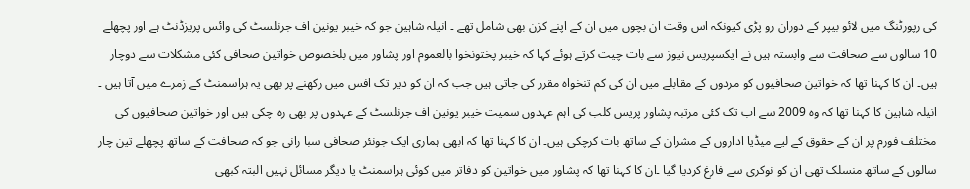کی رپورٹنگ میں لائو بیپر کے دوران رو پڑی کیونکہ اس وقت ان بچوں میں ان کے اپنے کزن بھی شامل تھے ۔ انیلہ شاہین جو کہ خیبر یونین اف جرنلسٹ کی وائس پریزڈنٹ ہے اور پچھلے 10 سالوں سے صحافت سے وابستہ ہیں نے ایکسپریس نیوز سے بات چیت کرتے ہوئے کہا کہ خیبر پختونخوا بالعموم اور پشاور میں بلخصوص خواتین صحافی کئی مشکلات سے دوچار ہیں۔ ان کا کہنا تھا کہ خواتین صحافیوں کو مردوں کے مقابلے میں ان کی کم تنخواہ مقرر کی جاتی ہیں جب کہ ان کو دیر تک افس میں رکھنے پر بھی یہ ہراسمنٹ کے زمرے میں آتا ہیں ۔ انیلہ شاہین کا کہنا تھا کہ وہ 2009 سے اب تک کئی مرتبہ پشاور پریس کلب کی اہم عہدوں سمیت خیبر یونین اف جرنلسٹ کے عہدوں پر بھی رہ چکی ہیں اور خواتین صحافیوں کی مختلف فورم پر ان کے حقوق کے لیے میڈیا اداروں کے مشران کے ساتھ بات کرچکی ہیں۔ ان کا کہنا تھا کہ ابھی ہماری ایک جونئر صحافی سبا رانی جو کہ صحافت کے ساتھ پچھلے تین چار سالوں کے ساتھ منسلک تھی ان کو نوکری سے فارغ کردیا گیا ۔ان کا کہنا تھا کہ پشاور میں خواتین کو دفاتر میں کوئی ہراسمنٹ یا دیگر مسائل نہیں البتہ کبھی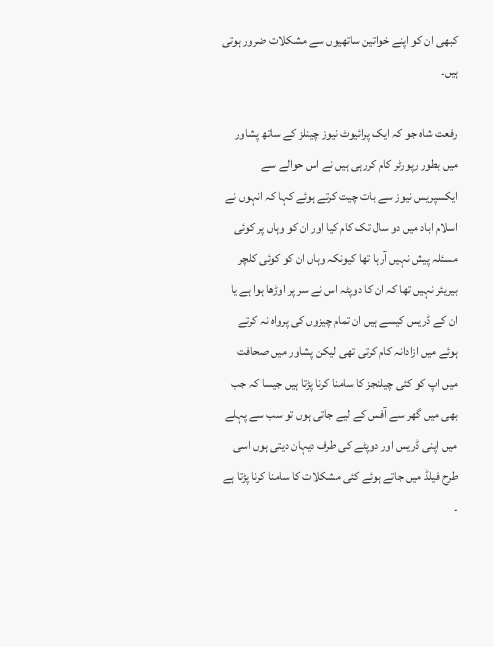کبھی ان کو اپنے خواتین ساتھیوں سے مشکلات ضرور ہوتی ہیں۔

رفعت شاہ جو کہ ایک پرائیوٹ نیوز چینلز کے ساتھ پشاور میں بطور رپورٹر کام کررہی ہیں نے اس حوالے سے ایکسپریس نیوز سے بات چیت کرتے ہوئے کہا کہ انہوں نے اسلام اباد میں دو سال تک کام کیا اور ان کو وہاں پر کوئی مسئلہ پیش نہیں آرہا تھا کیونکہ وہاں ان کو کوئی کلچر بیریئر نہیں تھا کہ ان کا دوپٹہ اس نے سر پر اوڑھا ہوا ہے یا ان کے ڈریس کیسے ہیں ان تمام چیزوں کی پرواہ نہ کرتے ہوئے میں ازادانہ کام کرتی تھی لیکن پشاور میں صحافت میں اپ کو کئی چیلنجز کا سامنا کرنا پڑتا ہیں جیسا کہ جب بھی میں گھر سے آفس کے لیے جاتی ہوں تو سب سے پہلے میں اپنی ڈریس اور دوپٹے کی طرف دیہان دیتی ہوں اسی طرح فیلڈ میں جاتے ہوئے کئی مشکلات کا سامنا کرنا پڑتا ہے ۔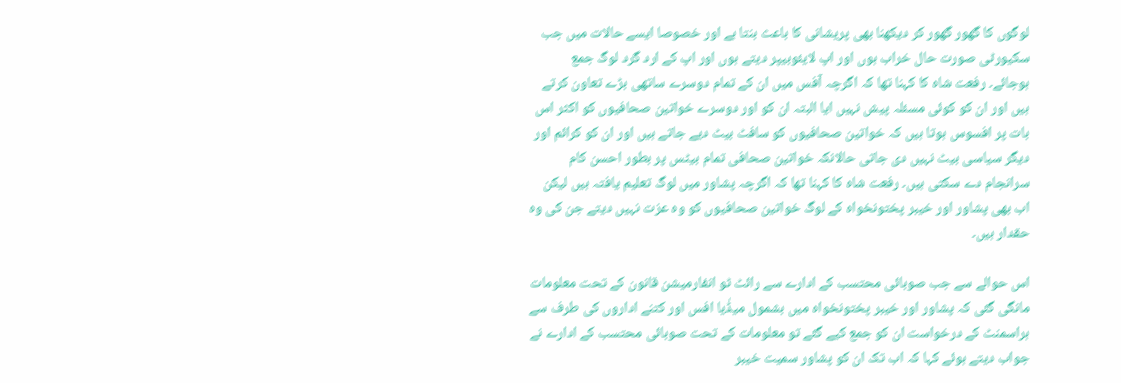لوگوں کا گھور گھور کر دیکھنا بھی پریشانی کا باعث بنتا ہے اور خصوصا ایسے حالات میں جب سکیورٹی صورت حال خراب ہوں اور اپ لایئوبیپر دیتے ہوں اور اپ کے ارد گرد لوگ جمع ہوجائے۔ رفعت شاہ کا کہنا تھا کہ اگرچہ آفس میں ان کے تمام دوسرے ساتھی بڑے تعاون کرتے ہیں اور ان کو کوئی مسئلہ پیش نہیں ایا البتہ ان کو اور دوسرے خواتین صحافیوں کو اکثر اس بات پر افسوس ہوتا ہیں کہ خواتین صحافیوں کو سافٹ بیٹ دیے جاتے ہیں اور ان کو کرائم اور دیگر سیاسی بیٹ نہیں دی جاتی حالانکہ خواتین صحافی تمام بیٹس پر بطور احسن کام سرانجام دے سکتی ہیں۔ رفعت شاہ کا کہنا تھا کہ اگرچہ پشاور میں لوگ تعلیم یافتہ ہیں لیکن اب بھی پشاور اور خیبر پختونخواہ کے لوگ خواتین صحافیوں کو وہ عزت نہیں دیتے جن کی وہ حقدار ہیں۔

اس حوالے سے جب صوبائی محتسب کے ادارے سے رائٹ ٹو انفارمیشن قانون کے تحت معلومات مانگی گئی کہ پشاور اور خیبر پختونخواہ میں بشمول میڈٰیا افس اور کتنے اداروں کی طرف سے ہراسمنٹ کے درخواست ان کو جمع کیے گئے تو معلومات کے تحت صوبائی محتسب کے ادارے نے جواب دیتے ہوئے کہا کہ اب تک ان کو پشاور سمیت خیبر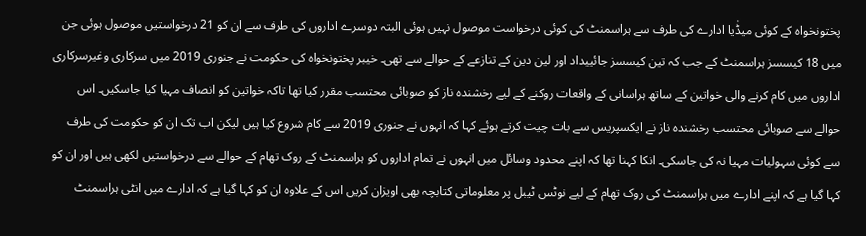پختونخواہ کے کوئی میڈٰیا ادارے کی طرف سے ہراسمنٹ کی کوئی درخواست موصول نہیں ہوئی البتہ دوسرے اداروں کی طرف سے ان کو 21 درخواستیں موصول ہوئی جن میں 18 کیسسز ہراسمنٹ کے جب کہ تین کیسسز جائییداد اور لین دین کے تنازعے کے حوالے سے تھی۔ خیبر پختونخواہ کی حکومت نے جنوری 2019 میں سرکاری وغیرسرکاری اداروں میں کام کرنے والی خواتین کے ساتھ ہراسانی کے واقعات روکنے کے لیے رخشندہ ناز کو صوبائی محتسب مقرر کیا تھا تاکہ خواتین کو انصاف مہیا کیا جاسکیں۔ اس حوالے سے صوبائی محتسب رخشندہ ناز نے ایکسپریس سے بات چیت کرتے ہوئے کہا کہ انہوں نے جنوری 2019 سے کام شروع کیا ہیں لیکن اب تک ان کو حکومت کی طرف سے کوئی سہولیات مہیا نہ کی جاسکی۔ انکا کہنا تھا کہ اپنے محدود وسائل میں انہوں نے تمام اداروں کو ہراسمنٹ کے روک تھام کے حوالے سے درخواستیں لکھی ہیں اور ان کو کہا گیا ہے کہ اپنے ادارے میں ہراسمنٹ کی روک تھام کے لیے نوٹس ٹیبل پر معلوماتی کتابچہ بھی اویزان کریں اس کے علاوہ ان کو کہا گیا ہے کہ ادارے میں انٹی ہراسمنٹ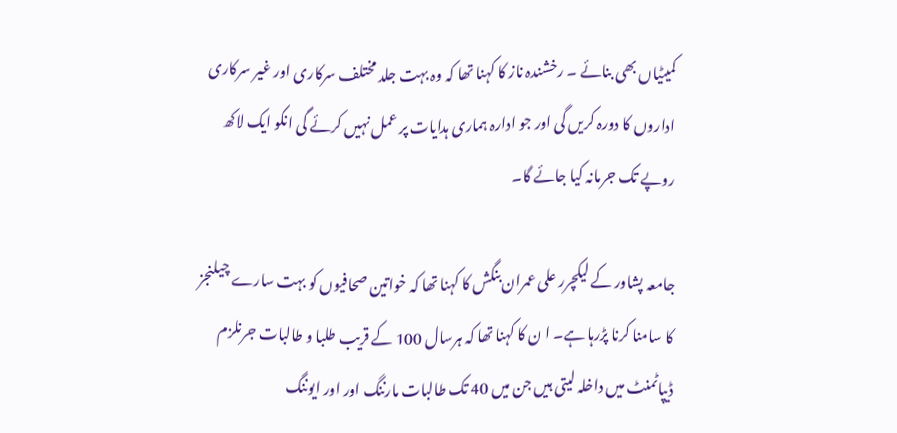کمیٹیاں بھی بنائے ۔ رخشندہ ناز کا کہنا تھا کہ وہ بہت جلد مختلف سرکاری اور غیر سرکاری اداروں کا دورہ کریں گی اور جو ادارہ ہماری ہدایات پر عمل نہیں کرئے گی انکو ایک لاکھ روپے تک جرمانہ کیا جائے گا۔

جامعہ پشاور کے لیکچرر علی عمران بنگش کا کہنا تھا کہ خواتین صحافیوں کو بہت سارے چیلنجز کا سامنا کرنا پڑرہا ہے۔ ا ن کا کہنا تھا کہ ہرسال 100 کے قریب طلبا و طالبات جرنلزم ڈیپاٹمنٹ میں داخلہ لیتی ہیں جن میں 40 تک طالبات مارننگ اور اور ایوننگ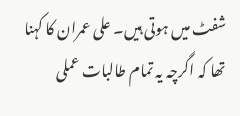شفٹ میں ہوتی ہیں۔ علی عمران کا کہنا تھا کہ اگرچہ یہ تمام طالبات عملی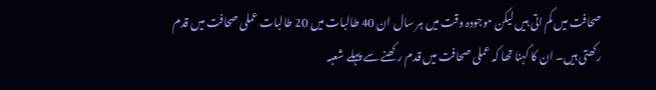صحافت میں کم اتی ہیں لیکن موجودہ وقت میں ہر سال ان 40 طالبات میں 20 طالبات عملی صحافت میں قدم رکھتی ہیں۔ ان کا کہنا تھا کہ عملی صحافت میں قدم رکھنے سے پہلے شعبہ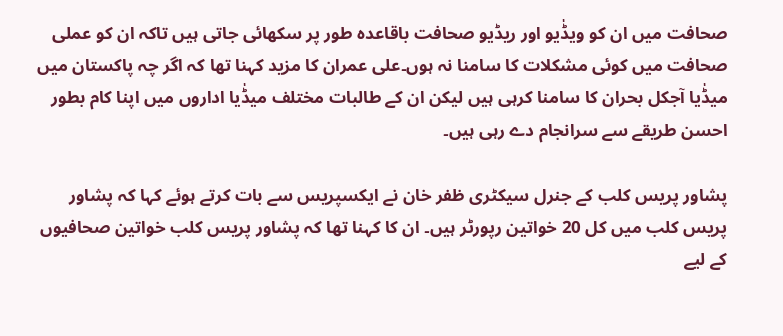صحافت میں ان کو ویڈٰیو اور ریڈیو صحافت باقاعدہ طور پر سکھائی جاتی ہیں تاکہ ان کو عملی صحافت میں کوئی مشکلات کا سامنا نہ ہوں۔علی عمران کا مزید کہنا تھا کہ اگر چہ پاکستان میں میڈٰیا آجکل بحران کا سامنا کرہی ہیں لیکن ان کے طالبات مختلف میڈٰیا اداروں میں اپنا کام بطور احسن طریقے سے سرانجام دے رہی ہیں۔

پشاور پریس کلب کے جنرل سیکٹری ظفر خان نے ایکسپریس سے بات کرتے ہوئے کہا کہ پشاور پریس کلب میں کل 20 خواتین رپورٹر ہیں۔ ان کا کہنا تھا کہ پشاور پریس کلب خواتین صحافیوں کے لیے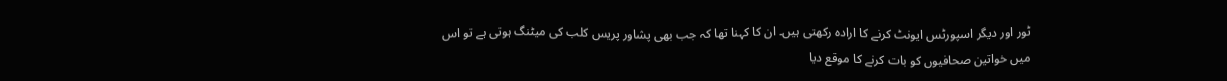ٹور اور دیگر اسپورٹس ایونٹ کرنے کا ارادہ رکھتی ہیں۔ ان کا کہنا تھا کہ جب بھی پشاور پریس کلب کی میٹنگ ہوتی ہے تو اس میں خواتین صحافیوں کو بات کرنے کا موقع دیا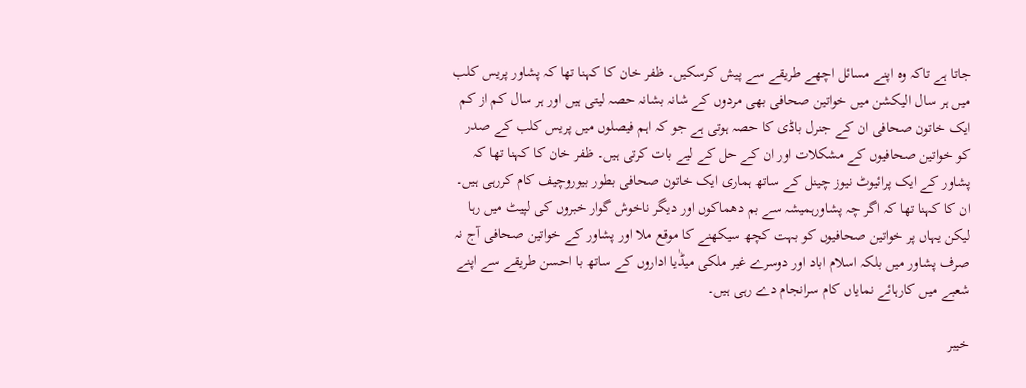جاتا ہے تاکہ وہ اپنے مسائل اچھے طریقے سے پیش کرسکیں۔ ظفر خان کا کہنا تھا کہ پشاور پریس کلب میں ہر سال الیکشن میں خواتین صحافی بھی مردوں کے شانہ بشانہ حصہ لیتی ہیں اور ہر سال کم از کم ایک خاتون صحافی ان کے جنرل باڈی کا حصہ ہوتی ہے جو کہ اہم فیصلوں میں پریس کلب کے صدر کو خواتین صحافیوں کے مشکلات اور ان کے حل کے لیے بات کرتی ہیں۔ ظفر خان کا کہنا تھا کہ پشاور کے ایک پرائیوٹ نیوز چینل کے ساتھ ہماری ایک خاتون صحافی بطور بیوروچیف کام کررہی ہیں۔ ان کا کہنا تھا کہ اگر چہ پشاورہمیشہ سے بم دھماکوں اور دیگر ناخوش گوار خبروں کی لپیٹ میں رہا لیکن یہاں پر خواتین صحافیوں کو بہت کچھ سیکھنے کا موقع ملا اور پشاور کے خواتین صحافی آج نہ صرف پشاور میں بلکہ اسلام اباد اور دوسرے غیر ملکی میڈٰیا اداروں کے ساتھ با احسن طریقے سے اپنے شعبے میں کارہائے نمایاں کام سرانجام دے رہی ہیں۔

خیبر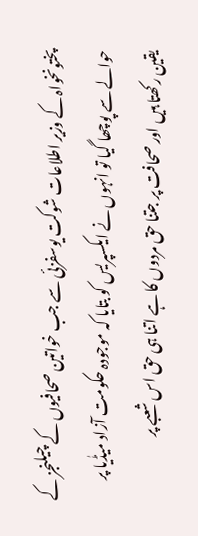پختونخواہ کے وزیر اطلاعات شوکت یوسفزئی سے جب خواتین صحافیوں کے چیلنجز کے حوالے سے پوچھا گیا تو انہوں نے ایکسپریس کو بتایا کہ موجودہ حکومت آزاد میڈٰیا پر یقین رکھتا ہیں اور صحافت پر جتنا حق مردوں کا ہے اتنا ہی حق اس شعبے پر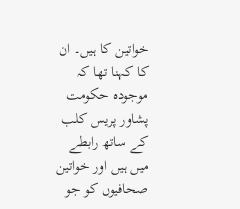خواتین کا ہیں۔ ان کا کہنا تھا کہ موجودہ حکومت پشاور پریس کلب کے ساتھ رابطے میں ہیں اور خواتین صحافیوں کو جو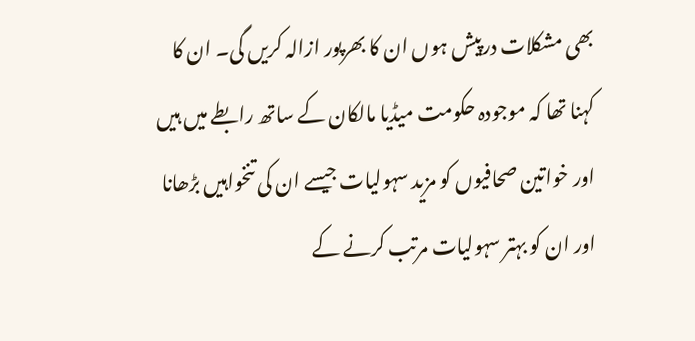بھی مشکلات درپیش ہوں ان کا بھرپور ازالہ کریں گی۔ ان کا کہنا تھا کہ موجودہ حکومت میڈیا مالکان کے ساتھ رابطے میں ہیں اور خواتین صحافیوں کو مزید سہولیات جیسے ان کی تنخواہیں بڑھانا اور ان کو بہتر سہولیات مرتب کرنے کے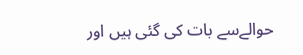حوالےسے بات کی گئی ہیں اور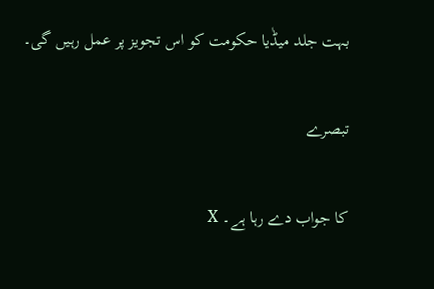بہت جلد میڈٰیا حکومت کو اس تجویز پر عمل رہیں گی۔

تبصرے

کا جواب دے رہا ہے۔ X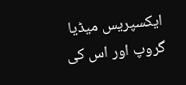ایکسپریس میڈیا گروپ اور اس کی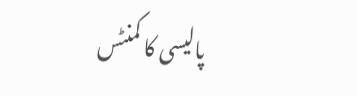پالیسی کا کمنٹس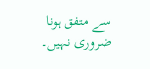سے متفق ہونا ضروری نہیں۔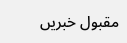مقبول خبریں